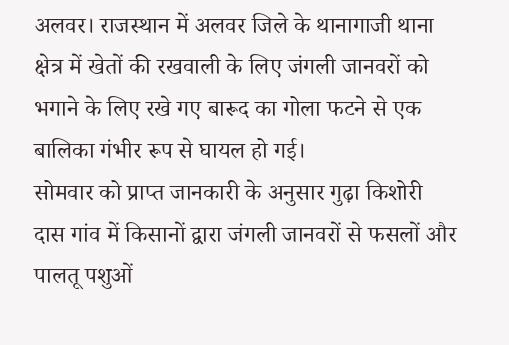अलवर। राजस्थान में अलवर जिले के थानागाजी थाना क्षेत्र में खेतों की रखवाली के लिए जंगली जानवरों को भगाने के लिए रखे गए बारूद का गोला फटने से एक बालिका गंभीर रूप से घायल हो गई।
सोमवार को प्राप्त जानकारी के अनुसार गुढ़ा किशोरी दास गांव में किसानों द्वारा जंगली जानवरों से फसलों और पालतू पशुओं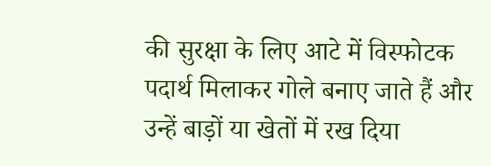की सुरक्षा के लिए आटे में विस्फोटक पदार्थ मिलाकर गोले बनाए जाते हैं और उन्हें बाड़ों या खेतों में रख दिया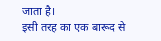जाता है।
इसी तरह का एक बारूद से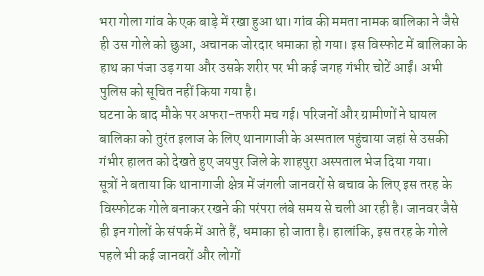भरा गोला गांव के एक बाड़े में रखा हुआ था। गांव की ममता नामक बालिका ने जैसे ही उस गोले को छुआ, अचानक जोरदार धमाका हो गया। इस विस्फोट में बालिका के हाथ का पंजा उड़ गया और उसके शरीर पर भी कई जगह गंभीर चोटें आईं। अभी पुलिस को सूचित नहीं किया गया है।
घटना के बाद मौके पर अफरा-तफरी मच गई। परिजनों और ग्रामीणों ने घायल बालिका को तुरंत इलाज के लिए थानागाजी के अस्पताल पहुंचाया जहां से उसकी गंभीर हालत को देखते हुए जयपुर जिले के शाहपुरा अस्पताल भेज दिया गया।
सूत्रों ने बताया कि थानागाजी क्षेत्र में जंगली जानवरों से बचाव के लिए इस तरह के विस्फोटक गोले बनाकर रखने की परंपरा लंबे समय से चली आ रही है। जानवर जैसे ही इन गोलों के संपर्क में आते हैं, धमाका हो जाता है। हालांकि, इस तरह के गोले पहले भी कई जानवरों और लोगों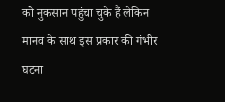को नुकसान पहुंचा चुके हैं लेकिन मानव के साथ इस प्रकार की गंभीर घटना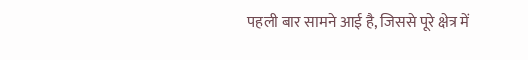पहली बार सामने आई है, जिससे पूरे क्षेत्र में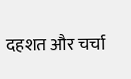दहशत और चर्चा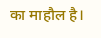का माहौल है।